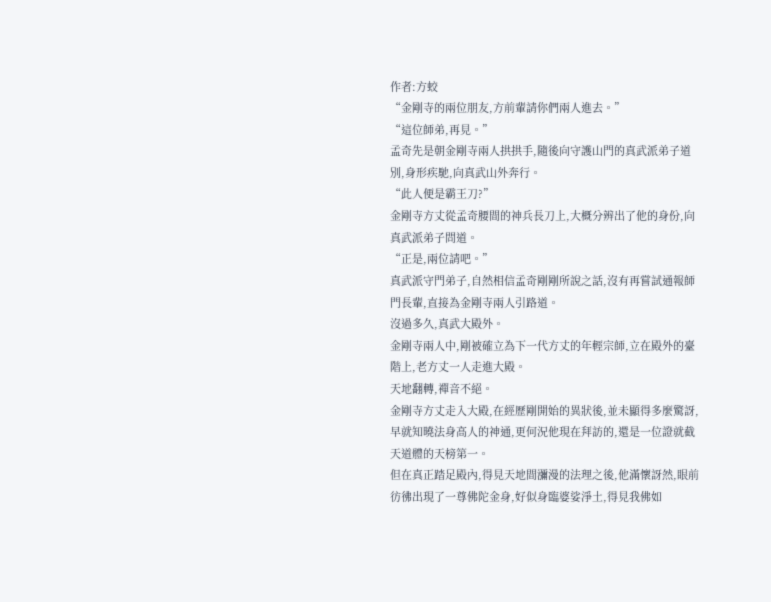作者:方蛟
“金剛寺的兩位朋友,方前輩請你們兩人進去。”
“這位師弟,再見。”
孟奇先是朝金剛寺兩人拱拱手,隨後向守護山門的真武派弟子道別,身形疾馳,向真武山外奔行。
“此人便是霸王刀?”
金剛寺方丈從孟奇腰間的神兵長刀上,大概分辨出了他的身份,向真武派弟子問道。
“正是,兩位請吧。”
真武派守門弟子,自然相信孟奇剛剛所說之話,沒有再嘗試通報師門長輩,直接為金剛寺兩人引路道。
沒過多久,真武大殿外。
金剛寺兩人中,剛被確立為下一代方丈的年輕宗師,立在殿外的臺階上,老方丈一人走進大殿。
天地翻轉,禪音不絕。
金剛寺方丈走入大殿,在經歷剛開始的異狀後,並未顯得多麼驚訝,早就知曉法身高人的神通,更何況他現在拜訪的,還是一位證就截天道體的天榜第一。
但在真正踏足殿內,得見天地間瀰漫的法理之後,他滿懷訝然,眼前彷彿出現了一尊佛陀金身,好似身臨婆娑淨土,得見我佛如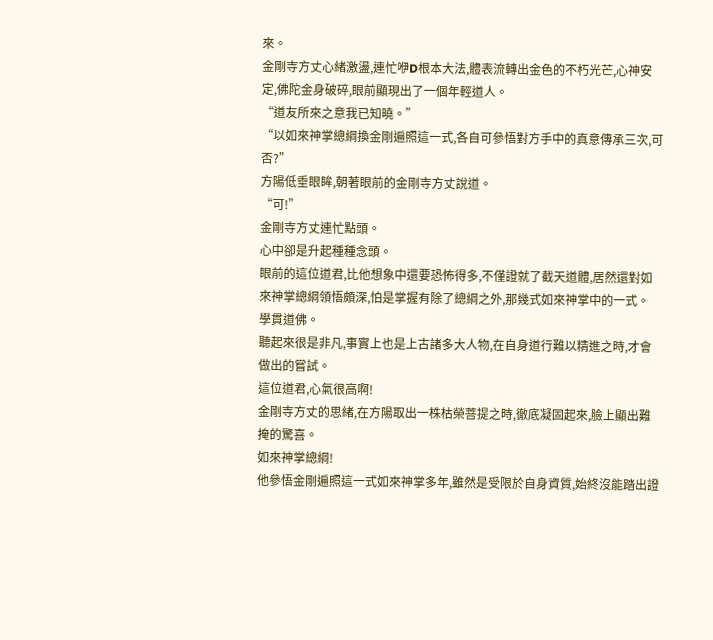來。
金剛寺方丈心緒激盪,連忙咿D根本大法,體表流轉出金色的不朽光芒,心神安定,佛陀金身破碎,眼前顯現出了一個年輕道人。
“道友所來之意我已知曉。”
“以如來神掌總綱換金剛遍照這一式,各自可參悟對方手中的真意傳承三次,可否?”
方陽低垂眼眸,朝著眼前的金剛寺方丈說道。
“可!”
金剛寺方丈連忙點頭。
心中卻是升起種種念頭。
眼前的這位道君,比他想象中還要恐怖得多,不僅證就了截天道體,居然還對如來神掌總綱領悟頗深,怕是掌握有除了總綱之外,那幾式如來神掌中的一式。
學貫道佛。
聽起來很是非凡,事實上也是上古諸多大人物,在自身道行難以精進之時,才會做出的嘗試。
這位道君,心氣很高啊!
金剛寺方丈的思緒,在方陽取出一株枯榮菩提之時,徹底凝固起來,臉上顯出難掩的驚喜。
如來神掌總綱!
他參悟金剛遍照這一式如來神掌多年,雖然是受限於自身資質,始終沒能踏出證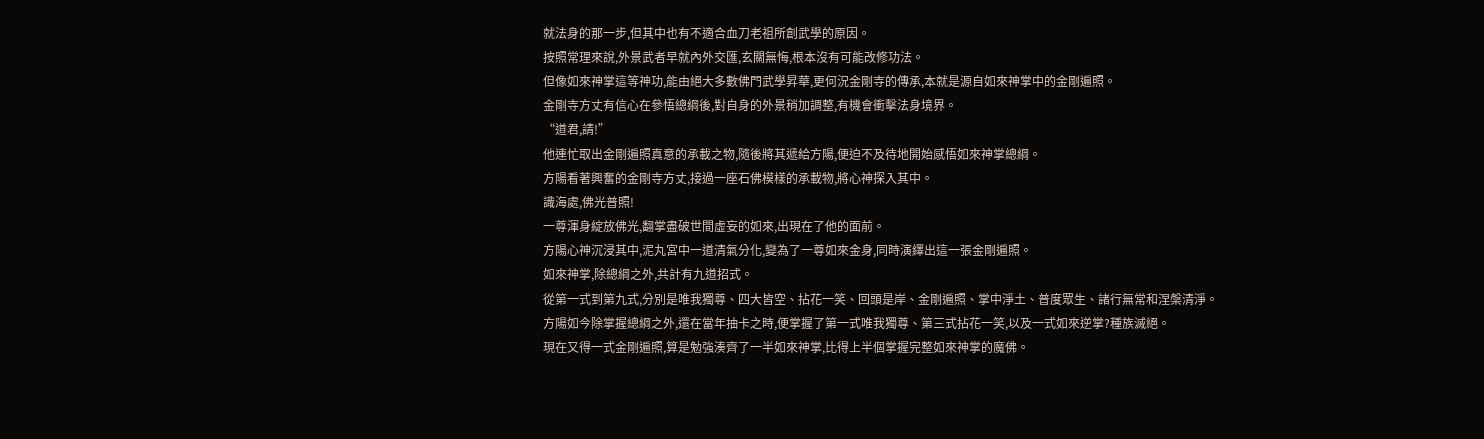就法身的那一步,但其中也有不適合血刀老祖所創武學的原因。
按照常理來說,外景武者早就內外交匯,玄關無悔,根本沒有可能改修功法。
但像如來神掌這等神功,能由絕大多數佛門武學昇華,更何況金剛寺的傳承,本就是源自如來神掌中的金剛遍照。
金剛寺方丈有信心在參悟總綱後,對自身的外景稍加調整,有機會衝擊法身境界。
“道君,請!”
他連忙取出金剛遍照真意的承載之物,隨後將其遞給方陽,便迫不及待地開始感悟如來神掌總綱。
方陽看著興奮的金剛寺方丈,接過一座石佛模樣的承載物,將心神探入其中。
識海處,佛光普照!
一尊渾身綻放佛光,翻掌盡破世間虛妄的如來,出現在了他的面前。
方陽心神沉浸其中,泥丸宮中一道清氣分化,變為了一尊如來金身,同時演繹出這一張金剛遍照。
如來神掌,除總綱之外,共計有九道招式。
從第一式到第九式,分別是唯我獨尊、四大皆空、拈花一笑、回頭是岸、金剛遍照、掌中淨土、普度眾生、諸行無常和涅槃清淨。
方陽如今除掌握總綱之外,還在當年抽卡之時,便掌握了第一式唯我獨尊、第三式拈花一笑,以及一式如來逆掌?種族滅絕。
現在又得一式金剛遍照,算是勉強湊齊了一半如來神掌,比得上半個掌握完整如來神掌的魔佛。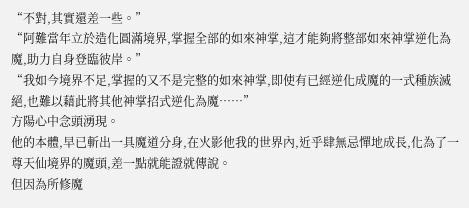“不對,其實還差一些。”
“阿難當年立於造化圓滿境界,掌握全部的如來神掌,這才能夠將整部如來神掌逆化為魔,助力自身登臨彼岸。”
“我如今境界不足,掌握的又不是完整的如來神掌,即使有已經逆化成魔的一式種族滅絕,也難以藉此將其他神掌招式逆化為魔……”
方陽心中念頭湧現。
他的本體,早已斬出一具魔道分身,在火影他我的世界內,近乎肆無忌憚地成長,化為了一尊天仙境界的魔頭,差一點就能證就傳說。
但因為所修魔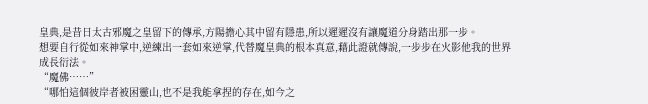皇典,是昔日太古邪魔之皇留下的傳承,方陽擔心其中留有隱患,所以遲遲沒有讓魔道分身踏出那一步。
想要自行從如來神掌中,逆練出一套如來逆掌,代替魔皇典的根本真意,藉此證就傳說,一步步在火影他我的世界成長衍法。
“魔佛……”
“哪怕這個彼岸者被困靈山,也不是我能拿捏的存在,如今之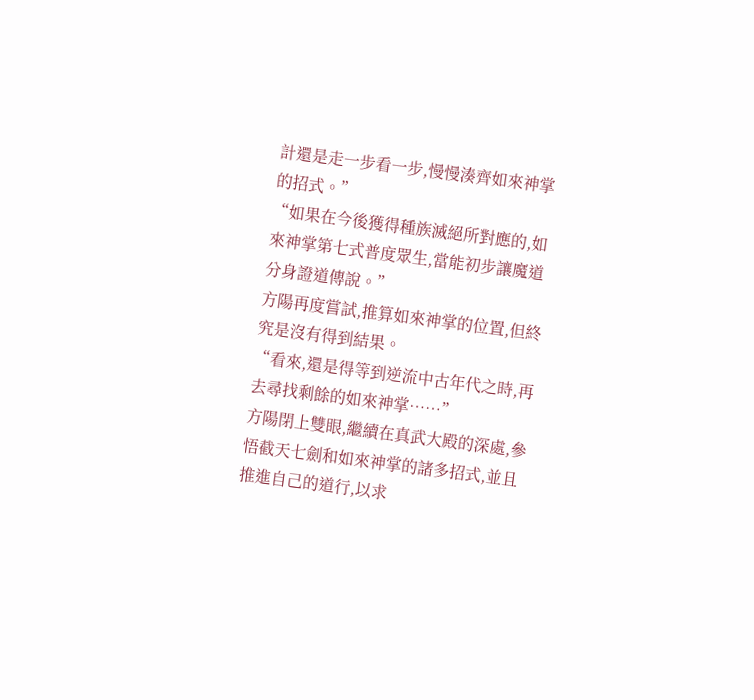計還是走一步看一步,慢慢湊齊如來神掌的招式。”
“如果在今後獲得種族滅絕所對應的,如來神掌第七式普度眾生,當能初步讓魔道分身證道傳說。”
方陽再度嘗試,推算如來神掌的位置,但終究是沒有得到結果。
“看來,還是得等到逆流中古年代之時,再去尋找剩餘的如來神掌……”
方陽閉上雙眼,繼續在真武大殿的深處,參悟截天七劍和如來神掌的諸多招式,並且推進自己的道行,以求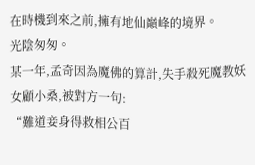在時機到來之前,擁有地仙巔峰的境界。
光陰匆匆。
某一年,孟奇因為魔佛的算計,失手殺死魔教妖女顧小桑,被對方一句:
“難道妾身得救相公百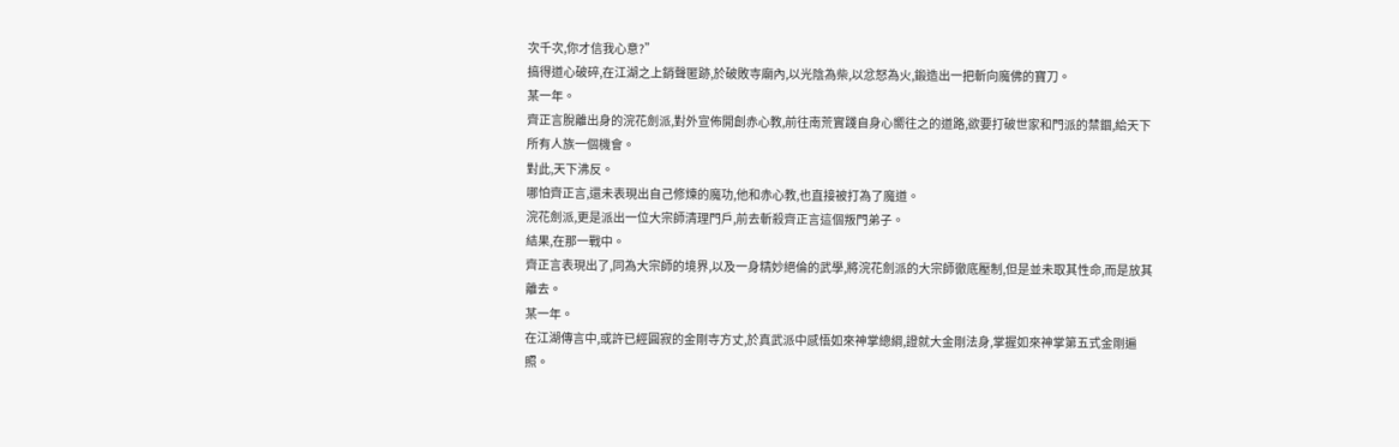次千次,你才信我心意?”
搞得道心破碎,在江湖之上銷聲匿跡,於破敗寺廟內,以光陰為柴,以忿怒為火,鍛造出一把斬向魔佛的寶刀。
某一年。
齊正言脫離出身的浣花劍派,對外宣佈開創赤心教,前往南荒實踐自身心嚮往之的道路,欲要打破世家和門派的禁錮,給天下所有人族一個機會。
對此,天下沸反。
哪怕齊正言,還未表現出自己修煉的魔功,他和赤心教,也直接被打為了魔道。
浣花劍派,更是派出一位大宗師清理門戶,前去斬殺齊正言這個叛門弟子。
結果,在那一戰中。
齊正言表現出了,同為大宗師的境界,以及一身精妙絕倫的武學,將浣花劍派的大宗師徹底壓制,但是並未取其性命,而是放其離去。
某一年。
在江湖傳言中,或許已經圓寂的金剛寺方丈,於真武派中感悟如來神掌總綱,證就大金剛法身,掌握如來神掌第五式金剛遍照。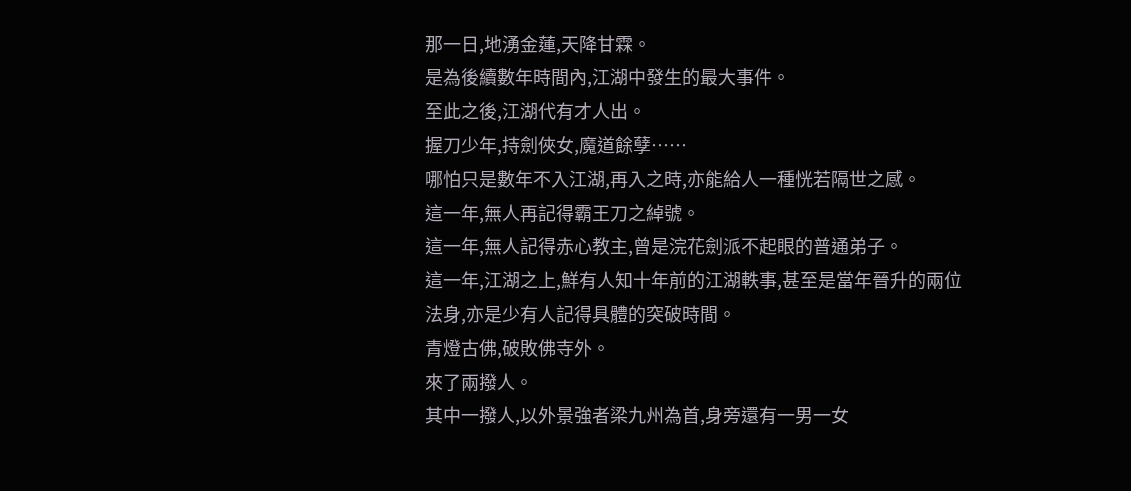那一日,地湧金蓮,天降甘霖。
是為後續數年時間內,江湖中發生的最大事件。
至此之後,江湖代有才人出。
握刀少年,持劍俠女,魔道餘孽……
哪怕只是數年不入江湖,再入之時,亦能給人一種恍若隔世之感。
這一年,無人再記得霸王刀之綽號。
這一年,無人記得赤心教主,曾是浣花劍派不起眼的普通弟子。
這一年,江湖之上,鮮有人知十年前的江湖軼事,甚至是當年晉升的兩位法身,亦是少有人記得具體的突破時間。
青燈古佛,破敗佛寺外。
來了兩撥人。
其中一撥人,以外景強者梁九州為首,身旁還有一男一女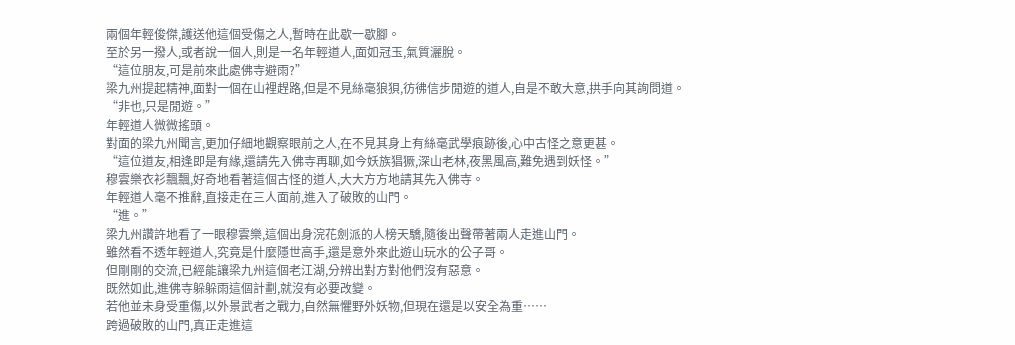兩個年輕俊傑,護送他這個受傷之人,暫時在此歇一歇腳。
至於另一撥人,或者說一個人,則是一名年輕道人,面如冠玉,氣質灑脫。
“這位朋友,可是前來此處佛寺避雨?”
梁九州提起精神,面對一個在山裡趕路,但是不見絲毫狼狽,彷彿信步閒遊的道人,自是不敢大意,拱手向其詢問道。
“非也,只是閒遊。”
年輕道人微微搖頭。
對面的梁九州聞言,更加仔細地觀察眼前之人,在不見其身上有絲毫武學痕跡後,心中古怪之意更甚。
“這位道友,相逢即是有緣,還請先入佛寺再聊,如今妖族猖獗,深山老林,夜黑風高,難免遇到妖怪。”
穆雲樂衣衫飄飄,好奇地看著這個古怪的道人,大大方方地請其先入佛寺。
年輕道人毫不推辭,直接走在三人面前,進入了破敗的山門。
“進。”
梁九州讚許地看了一眼穆雲樂,這個出身浣花劍派的人榜天驕,隨後出聲帶著兩人走進山門。
雖然看不透年輕道人,究竟是什麼隱世高手,還是意外來此遊山玩水的公子哥。
但剛剛的交流,已經能讓梁九州這個老江湖,分辨出對方對他們沒有惡意。
既然如此,進佛寺躲躲雨這個計劃,就沒有必要改變。
若他並未身受重傷,以外景武者之戰力,自然無懼野外妖物,但現在還是以安全為重……
跨過破敗的山門,真正走進這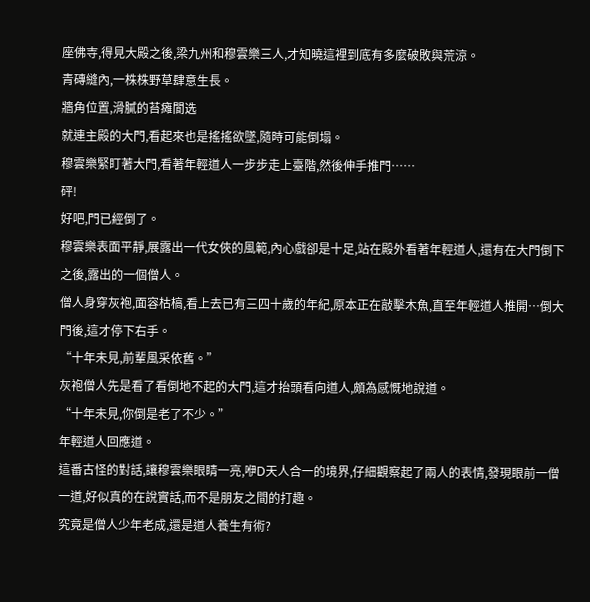座佛寺,得見大殿之後,梁九州和穆雲樂三人,才知曉這裡到底有多麼破敗與荒涼。
青磚縫內,一株株野草肆意生長。
牆角位置,滑膩的苔瘫閬选
就連主殿的大門,看起來也是搖搖欲墜,隨時可能倒塌。
穆雲樂緊盯著大門,看著年輕道人一步步走上臺階,然後伸手推門……
砰!
好吧,門已經倒了。
穆雲樂表面平靜,展露出一代女俠的風範,內心戲卻是十足,站在殿外看著年輕道人,還有在大門倒下之後,露出的一個僧人。
僧人身穿灰袍,面容枯槁,看上去已有三四十歲的年紀,原本正在敲擊木魚,直至年輕道人推開…倒大門後,這才停下右手。
“十年未見,前輩風采依舊。”
灰袍僧人先是看了看倒地不起的大門,這才抬頭看向道人,頗為感慨地說道。
“十年未見,你倒是老了不少。”
年輕道人回應道。
這番古怪的對話,讓穆雲樂眼睛一亮,咿D天人合一的境界,仔細觀察起了兩人的表情,發現眼前一僧一道,好似真的在說實話,而不是朋友之間的打趣。
究竟是僧人少年老成,還是道人養生有術?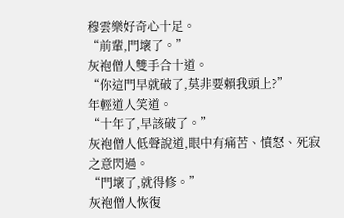穆雲樂好奇心十足。
“前輩,門壞了。”
灰袍僧人雙手合十道。
“你這門早就破了,莫非要賴我頭上?”
年輕道人笑道。
“十年了,早該破了。”
灰袍僧人低聲說道,眼中有痛苦、憤怒、死寂之意閃過。
“門壞了,就得修。”
灰袍僧人恢復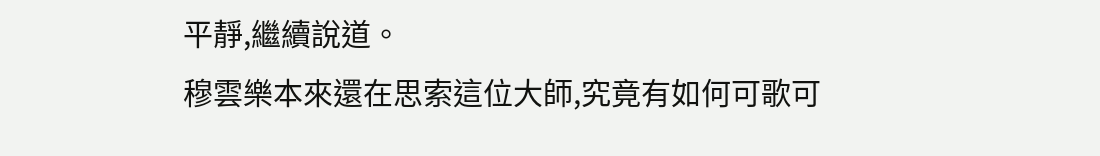平靜,繼續說道。
穆雲樂本來還在思索這位大師,究竟有如何可歌可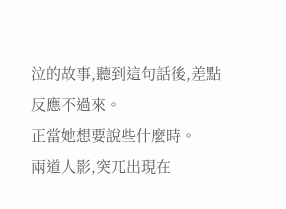泣的故事,聽到這句話後,差點反應不過來。
正當她想要說些什麼時。
兩道人影,突兀出現在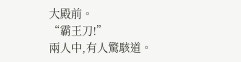大殿前。
“霸王刀!”
兩人中,有人驚駭道。